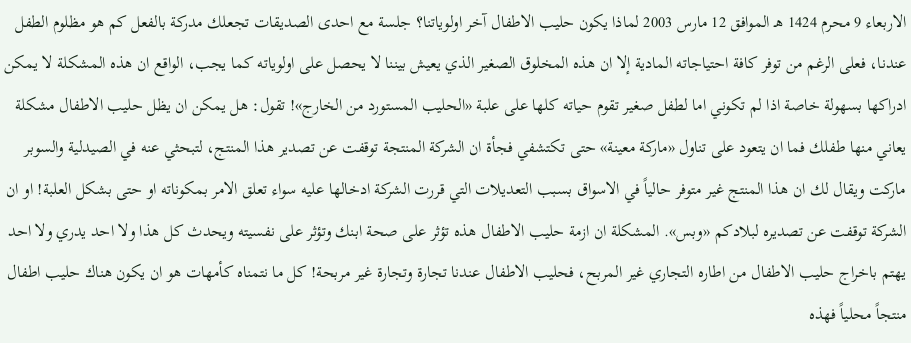الاربعاء 9 محرم 1424 هـ الموافق 12 مارس 2003 لماذا يكون حليب الاطفال آخر اولوياتنا؟ جلسة مع احدى الصديقات تجعلك مدركة بالفعل كم هو مظلوم الطفل عندنا، فعلى الرغم من توفر كافة احتياجاته المادية إلا ان هذه المخلوق الصغير الذي يعيش بيننا لا يحصل على اولوياته كما يجب، الواقع ان هذه المشكلة لا يمكن ادراكها بسهولة خاصة اذا لم تكوني اما لطفل صغير تقوم حياته كلها على علبة «الحليب المستورد من الخارج»! تقول: هل يمكن ان يظل حليب الاطفال مشكلة يعاني منها طفلك فما ان يتعود على تناول «ماركة معينة» حتى تكتشفي فجأة ان الشركة المنتجة توقفت عن تصدير هذا المنتج، لتبحثي عنه في الصيدلية والسوبر ماركت ويقال لك ان هذا المنتج غير متوفر حالياً في الاسواق بسبب التعديلات التي قررت الشركة ادخالها عليه سواء تعلق الامر بمكوناته او حتى بشكل العلبة! او ان الشركة توقفت عن تصديره لبلادكم «وبس». المشكلة ان ازمة حليب الاطفال هذه تؤثر على صحة ابنك وتؤثر على نفسيته ويحدث كل هذا ولا احد يدري ولا احد يهتم باخراج حليب الاطفال من اطاره التجاري غير المربح، فحليب الاطفال عندنا تجارة وتجارة غير مربحة! كل ما نتمناه كأمهات هو ان يكون هناك حليب اطفال منتجاً محلياً فهذه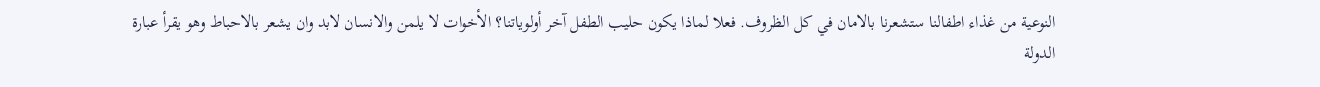النوعية من غذاء اطفالنا ستشعرنا بالامان في كل الظروف. فعلا لماذا يكون حليب الطفل آخر أولوياتنا؟ الأخوات لا يلمن والانسان لابد وان يشعر بالاحباط وهو يقرأ عبارة الدولة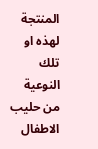المنتجة لهذه او تلك النوعية من حليب الاطفال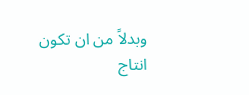وبدلاً من ان تكون انتاج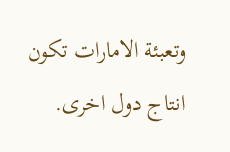وتعبئة الامارات تكون انتاج دول اخرى.